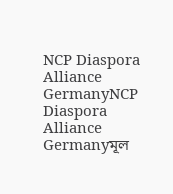NCP Diaspora Alliance GermanyNCP Diaspora Alliance Germanyমূল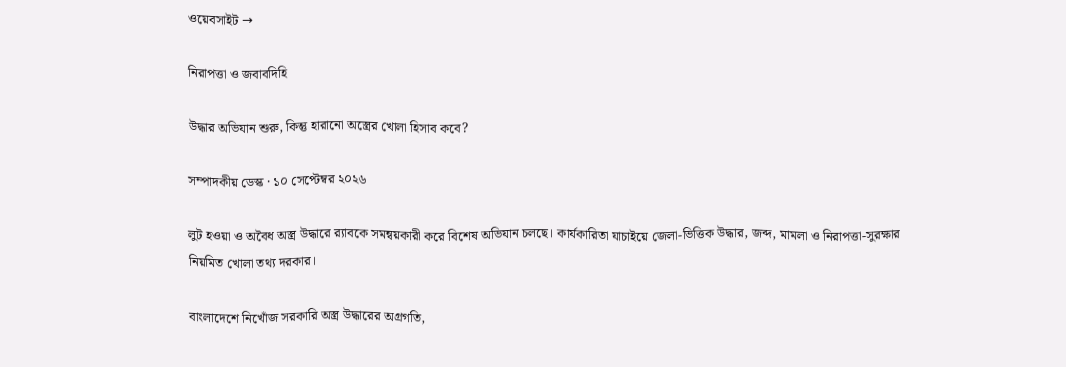ওয়েবসাইট →

নিরাপত্তা ও জবাবদিহি

উদ্ধার অভিযান শুরু, কিন্তু হারানো অস্ত্রের খোলা হিসাব কবে?

সম্পাদকীয় ডেস্ক · ১০ সেপ্টেম্বর ২০২৬

লুট হওয়া ও অবৈধ অস্ত্র উদ্ধারে র‍্যাবকে সমন্বয়কারী করে বিশেষ অভিযান চলছে। কার্যকারিতা যাচাইয়ে জেলা-ভিত্তিক উদ্ধার, জব্দ, মামলা ও নিরাপত্তা-সুরক্ষার নিয়মিত খোলা তথ্য দরকার।

বাংলাদেশে নিখোঁজ সরকারি অস্ত্র উদ্ধারের অগ্রগতি,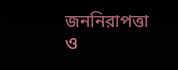জননিরাপত্তা ও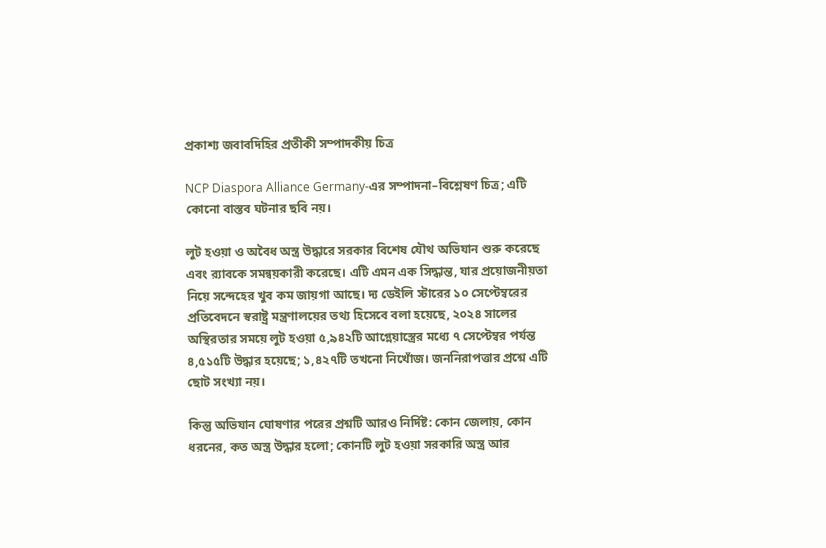প্রকাশ্য জবাবদিহির প্রতীকী সম্পাদকীয় চিত্র

NCP Diaspora Alliance Germany-এর সম্পাদনা–বিশ্লেষণ চিত্র; এটি কোনো বাস্তব ঘটনার ছবি নয়।

লুট হওয়া ও অবৈধ অস্ত্র উদ্ধারে সরকার বিশেষ যৌথ অভিযান শুরু করেছে এবং র‍্যাবকে সমন্বয়কারী করেছে। এটি এমন এক সিদ্ধান্ত, যার প্রয়োজনীয়তা নিয়ে সন্দেহের খুব কম জায়গা আছে। দ্য ডেইলি স্টারের ১০ সেপ্টেম্বরের প্রতিবেদনে স্বরাষ্ট্র মন্ত্রণালয়ের তথ্য হিসেবে বলা হয়েছে, ২০২৪ সালের অস্থিরতার সময়ে লুট হওয়া ৫,৯৪২টি আগ্নেয়াস্ত্রের মধ্যে ৭ সেপ্টেম্বর পর্যন্ত ৪,৫১৫টি উদ্ধার হয়েছে; ১,৪২৭টি তখনো নিখোঁজ। জননিরাপত্তার প্রশ্নে এটি ছোট সংখ্যা নয়।

কিন্তু অভিযান ঘোষণার পরের প্রশ্নটি আরও নির্দিষ্ট: কোন জেলায়, কোন ধরনের, কত অস্ত্র উদ্ধার হলো; কোনটি লুট হওয়া সরকারি অস্ত্র আর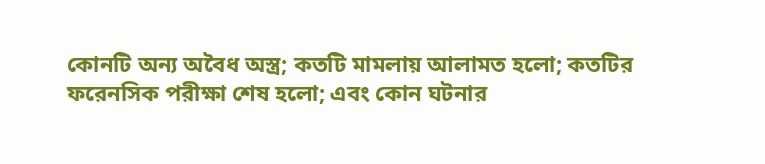কোনটি অন্য অবৈধ অস্ত্র; কতটি মামলায় আলামত হলো; কতটির ফরেনসিক পরীক্ষা শেষ হলো; এবং কোন ঘটনার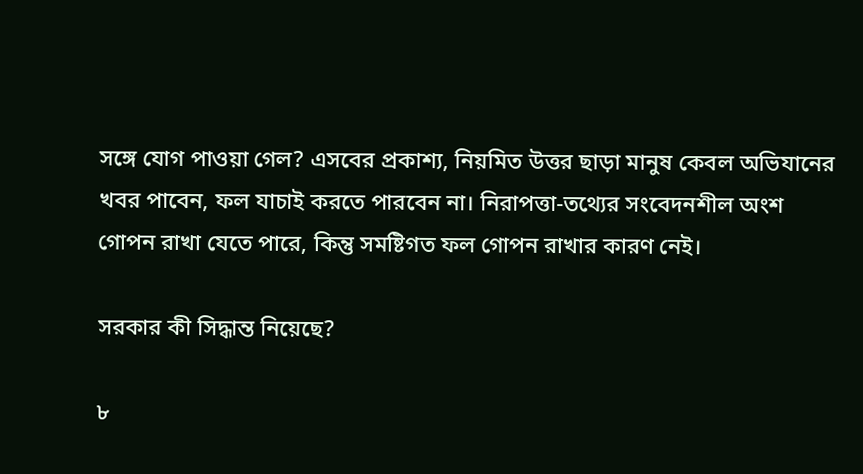সঙ্গে যোগ পাওয়া গেল? এসবের প্রকাশ্য, নিয়মিত উত্তর ছাড়া মানুষ কেবল অভিযানের খবর পাবেন, ফল যাচাই করতে পারবেন না। নিরাপত্তা-তথ্যের সংবেদনশীল অংশ গোপন রাখা যেতে পারে, কিন্তু সমষ্টিগত ফল গোপন রাখার কারণ নেই।

সরকার কী সিদ্ধান্ত নিয়েছে?

৮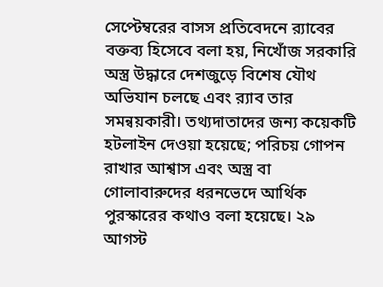সেপ্টেম্বরের বাসস প্রতিবেদনে র‍্যাবের বক্তব্য হিসেবে বলা হয়, নিখোঁজ সরকারি অস্ত্র উদ্ধারে দেশজুড়ে বিশেষ যৌথ অভিযান চলছে এবং র‍্যাব তার সমন্বয়কারী। তথ্যদাতাদের জন্য কয়েকটি হটলাইন দেওয়া হয়েছে; পরিচয় গোপন রাখার আশ্বাস এবং অস্ত্র বা গোলাবারুদের ধরনভেদে আর্থিক পুরস্কারের কথাও বলা হয়েছে। ২৯ আগস্ট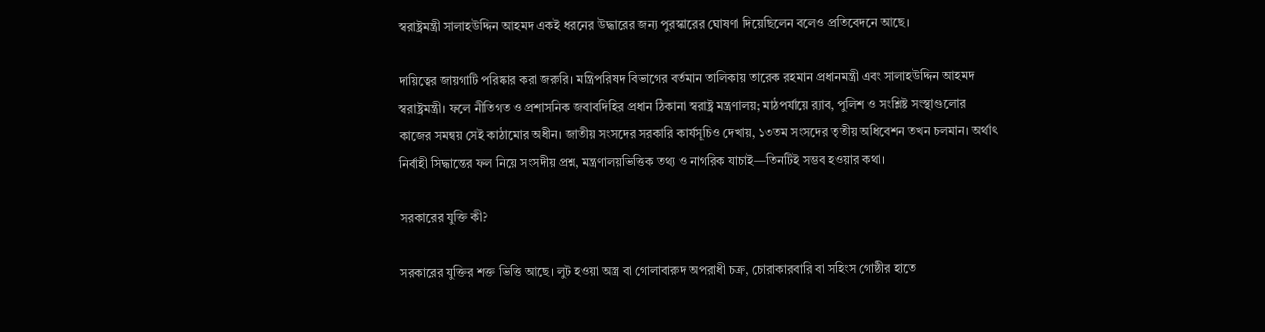স্বরাষ্ট্রমন্ত্রী সালাহউদ্দিন আহমদ একই ধরনের উদ্ধারের জন্য পুরস্কারের ঘোষণা দিয়েছিলেন বলেও প্রতিবেদনে আছে।

দায়িত্বের জায়গাটি পরিষ্কার করা জরুরি। মন্ত্রিপরিষদ বিভাগের বর্তমান তালিকায় তারেক রহমান প্রধানমন্ত্রী এবং সালাহউদ্দিন আহমদ স্বরাষ্ট্রমন্ত্রী। ফলে নীতিগত ও প্রশাসনিক জবাবদিহির প্রধান ঠিকানা স্বরাষ্ট্র মন্ত্রণালয়; মাঠপর্যায়ে র‍্যাব, পুলিশ ও সংশ্লিষ্ট সংস্থাগুলোর কাজের সমন্বয় সেই কাঠামোর অধীন। জাতীয় সংসদের সরকারি কার্যসূচিও দেখায়, ১৩তম সংসদের তৃতীয় অধিবেশন তখন চলমান। অর্থাৎ নির্বাহী সিদ্ধান্তের ফল নিয়ে সংসদীয় প্রশ্ন, মন্ত্রণালয়ভিত্তিক তথ্য ও নাগরিক যাচাই—তিনটিই সম্ভব হওয়ার কথা।

সরকারের যুক্তি কী?

সরকারের যুক্তির শক্ত ভিত্তি আছে। লুট হওয়া অস্ত্র বা গোলাবারুদ অপরাধী চক্র, চোরাকারবারি বা সহিংস গোষ্ঠীর হাতে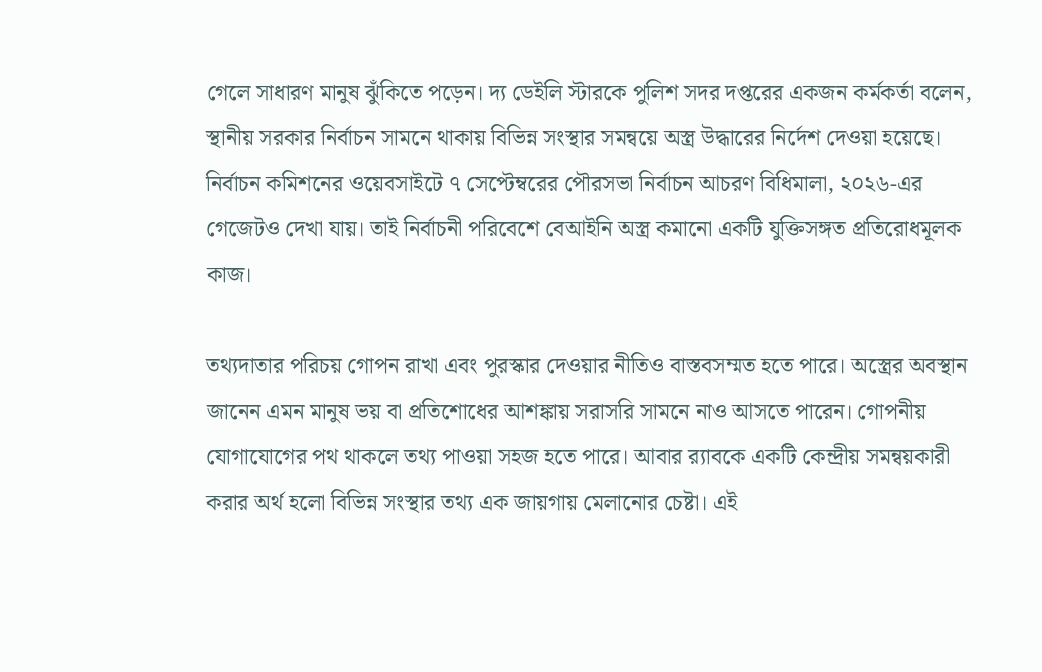গেলে সাধারণ মানুষ ঝুঁকিতে পড়েন। দ্য ডেইলি স্টারকে পুলিশ সদর দপ্তরের একজন কর্মকর্তা বলেন, স্থানীয় সরকার নির্বাচন সামনে থাকায় বিভিন্ন সংস্থার সমন্বয়ে অস্ত্র উদ্ধারের নির্দেশ দেওয়া হয়েছে। নির্বাচন কমিশনের ওয়েবসাইটে ৭ সেপ্টেম্বরের পৌরসভা নির্বাচন আচরণ বিধিমালা, ২০২৬-এর গেজেটও দেখা যায়। তাই নির্বাচনী পরিবেশে বেআইনি অস্ত্র কমানো একটি যুক্তিসঙ্গত প্রতিরোধমূলক কাজ।

তথ্যদাতার পরিচয় গোপন রাখা এবং পুরস্কার দেওয়ার নীতিও বাস্তবসম্মত হতে পারে। অস্ত্রের অবস্থান জানেন এমন মানুষ ভয় বা প্রতিশোধের আশঙ্কায় সরাসরি সামনে নাও আসতে পারেন। গোপনীয় যোগাযোগের পথ থাকলে তথ্য পাওয়া সহজ হতে পারে। আবার র‍্যাবকে একটি কেন্দ্রীয় সমন্বয়কারী করার অর্থ হলো বিভিন্ন সংস্থার তথ্য এক জায়গায় মেলানোর চেষ্টা। এই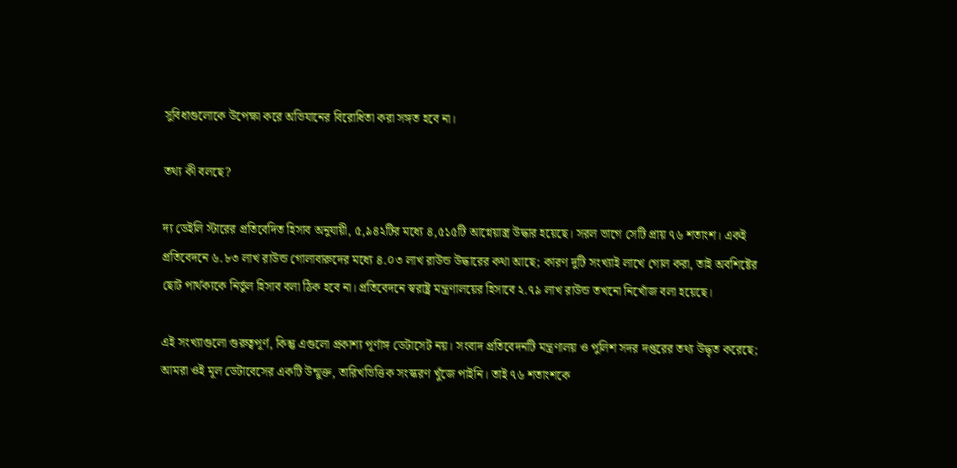সুবিধাগুলোকে উপেক্ষা করে অভিযানের বিরোধিতা করা সঙ্গত হবে না।

তথ্য কী বলছে?

দ্য ডেইলি স্টারের প্রতিবেদিত হিসাব অনুযায়ী, ৫,৯৪২টির মধ্যে ৪,৫১৫টি আগ্নেয়াস্ত্র উদ্ধার হয়েছে। সরল ভাগে সেটি প্রায় ৭৬ শতাংশ। একই প্রতিবেদনে ৬.৮৩ লাখ রাউন্ড গোলাবারুদের মধ্যে ৪.০৩ লাখ রাউন্ড উদ্ধারের কথা আছে; কারণ দুটি সংখ্যাই লাখে গোল করা, তাই অবশিষ্টের ছোট পার্থক্যকে নির্ভুল হিসাব বলা ঠিক হবে না। প্রতিবেদনে স্বরাষ্ট্র মন্ত্রণালয়ের হিসাবে ২.৭৯ লাখ রাউন্ড তখনো নিখোঁজ বলা হয়েছে।

এই সংখ্যাগুলো গুরুত্বপূর্ণ, কিন্তু এগুলো প্রকাশ্য পূর্ণাঙ্গ ডেটাসেট নয়। সংবাদ প্রতিবেদনটি মন্ত্রণালয় ও পুলিশ সদর দপ্তরের তথ্য উদ্ধৃত করেছে; আমরা ওই মূল ডেটাবেসের একটি উন্মুক্ত, তারিখভিত্তিক সংস্করণ খুঁজে পাইনি। তাই ৭৬ শতাংশকে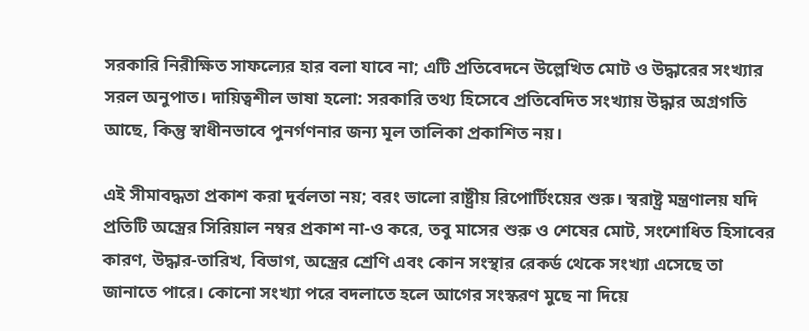সরকারি নিরীক্ষিত সাফল্যের হার বলা যাবে না; এটি প্রতিবেদনে উল্লেখিত মোট ও উদ্ধারের সংখ্যার সরল অনুপাত। দায়িত্বশীল ভাষা হলো: সরকারি তথ্য হিসেবে প্রতিবেদিত সংখ্যায় উদ্ধার অগ্রগতি আছে, কিন্তু স্বাধীনভাবে পুনর্গণনার জন্য মূল তালিকা প্রকাশিত নয়।

এই সীমাবদ্ধতা প্রকাশ করা দুর্বলতা নয়; বরং ভালো রাষ্ট্রীয় রিপোর্টিংয়ের শুরু। স্বরাষ্ট্র মন্ত্রণালয় যদি প্রতিটি অস্ত্রের সিরিয়াল নম্বর প্রকাশ না-ও করে, তবু মাসের শুরু ও শেষের মোট, সংশোধিত হিসাবের কারণ, উদ্ধার-তারিখ, বিভাগ, অস্ত্রের শ্রেণি এবং কোন সংস্থার রেকর্ড থেকে সংখ্যা এসেছে তা জানাতে পারে। কোনো সংখ্যা পরে বদলাতে হলে আগের সংস্করণ মুছে না দিয়ে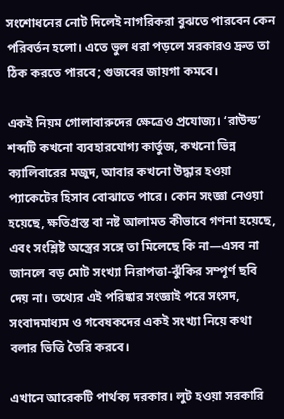সংশোধনের নোট দিলেই নাগরিকরা বুঝতে পারবেন কেন পরিবর্তন হলো। এতে ভুল ধরা পড়লে সরকারও দ্রুত তা ঠিক করতে পারবে; গুজবের জায়গা কমবে।

একই নিয়ম গোলাবারুদের ক্ষেত্রেও প্রযোজ্য। ‘রাউন্ড’ শব্দটি কখনো ব্যবহারযোগ্য কার্তুজ, কখনো ভিন্ন ক্যালিবারের মজুদ, আবার কখনো উদ্ধার হওয়া প্যাকেটের হিসাব বোঝাতে পারে। কোন সংজ্ঞা নেওয়া হয়েছে, ক্ষতিগ্রস্ত বা নষ্ট আলামত কীভাবে গণনা হয়েছে, এবং সংশ্লিষ্ট অস্ত্রের সঙ্গে তা মিলেছে কি না—এসব না জানলে বড় মোট সংখ্যা নিরাপত্তা-ঝুঁকির সম্পূর্ণ ছবি দেয় না। তথ্যের এই পরিষ্কার সংজ্ঞাই পরে সংসদ, সংবাদমাধ্যম ও গবেষকদের একই সংখ্যা নিয়ে কথা বলার ভিত্তি তৈরি করবে।

এখানে আরেকটি পার্থক্য দরকার। লুট হওয়া সরকারি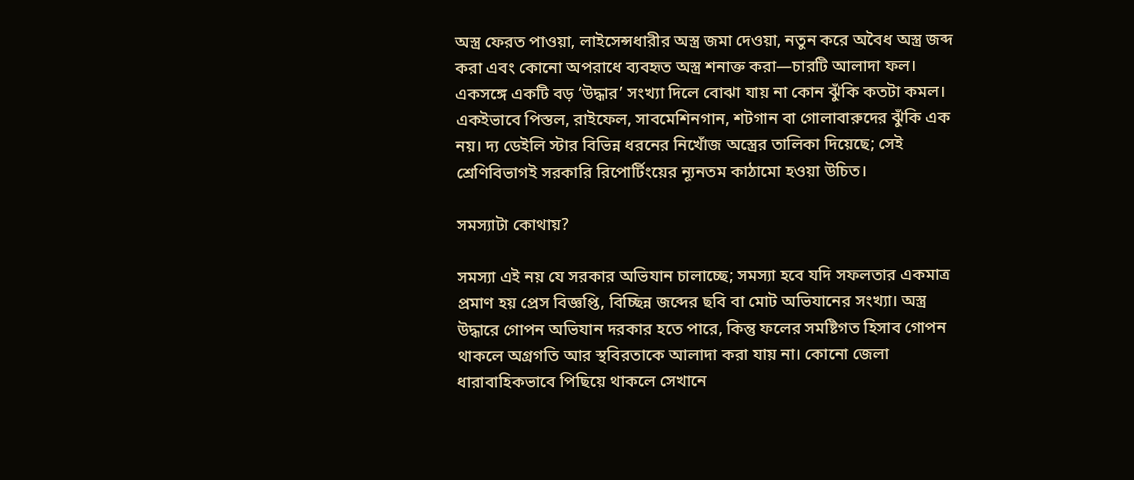অস্ত্র ফেরত পাওয়া, লাইসেন্সধারীর অস্ত্র জমা দেওয়া, নতুন করে অবৈধ অস্ত্র জব্দ করা এবং কোনো অপরাধে ব্যবহৃত অস্ত্র শনাক্ত করা—চারটি আলাদা ফল। একসঙ্গে একটি বড় ‘উদ্ধার’ সংখ্যা দিলে বোঝা যায় না কোন ঝুঁকি কতটা কমল। একইভাবে পিস্তল, রাইফেল, সাবমেশিনগান, শটগান বা গোলাবারুদের ঝুঁকি এক নয়। দ্য ডেইলি স্টার বিভিন্ন ধরনের নিখোঁজ অস্ত্রের তালিকা দিয়েছে; সেই শ্রেণিবিভাগই সরকারি রিপোর্টিংয়ের ন্যূনতম কাঠামো হওয়া উচিত।

সমস্যাটা কোথায়?

সমস্যা এই নয় যে সরকার অভিযান চালাচ্ছে; সমস্যা হবে যদি সফলতার একমাত্র প্রমাণ হয় প্রেস বিজ্ঞপ্তি, বিচ্ছিন্ন জব্দের ছবি বা মোট অভিযানের সংখ্যা। অস্ত্র উদ্ধারে গোপন অভিযান দরকার হতে পারে, কিন্তু ফলের সমষ্টিগত হিসাব গোপন থাকলে অগ্রগতি আর স্থবিরতাকে আলাদা করা যায় না। কোনো জেলা ধারাবাহিকভাবে পিছিয়ে থাকলে সেখানে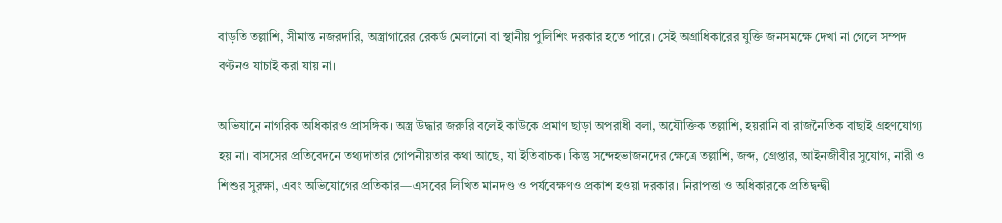বাড়তি তল্লাশি, সীমান্ত নজরদারি, অস্ত্রাগারের রেকর্ড মেলানো বা স্থানীয় পুলিশিং দরকার হতে পারে। সেই অগ্রাধিকারের যুক্তি জনসমক্ষে দেখা না গেলে সম্পদ বণ্টনও যাচাই করা যায় না।

অভিযানে নাগরিক অধিকারও প্রাসঙ্গিক। অস্ত্র উদ্ধার জরুরি বলেই কাউকে প্রমাণ ছাড়া অপরাধী বলা, অযৌক্তিক তল্লাশি, হয়রানি বা রাজনৈতিক বাছাই গ্রহণযোগ্য হয় না। বাসসের প্রতিবেদনে তথ্যদাতার গোপনীয়তার কথা আছে, যা ইতিবাচক। কিন্তু সন্দেহভাজনদের ক্ষেত্রে তল্লাশি, জব্দ, গ্রেপ্তার, আইনজীবীর সুযোগ, নারী ও শিশুর সুরক্ষা, এবং অভিযোগের প্রতিকার—এসবের লিখিত মানদণ্ড ও পর্যবেক্ষণও প্রকাশ হওয়া দরকার। নিরাপত্তা ও অধিকারকে প্রতিদ্বন্দ্বী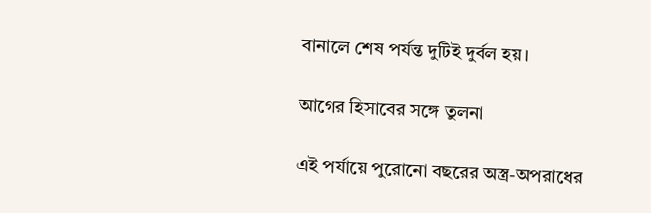বানালে শেষ পর্যন্ত দুটিই দুর্বল হয়।

আগের হিসাবের সঙ্গে তুলনা

এই পর্যায়ে পুরোনো বছরের অস্ত্র-অপরাধের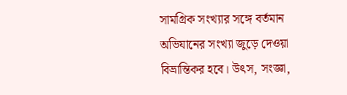সামগ্রিক সংখ্যার সঙ্গে বর্তমান অভিযানের সংখ্যা জুড়ে দেওয়া বিভ্রান্তিকর হবে। উৎস, সংজ্ঞা,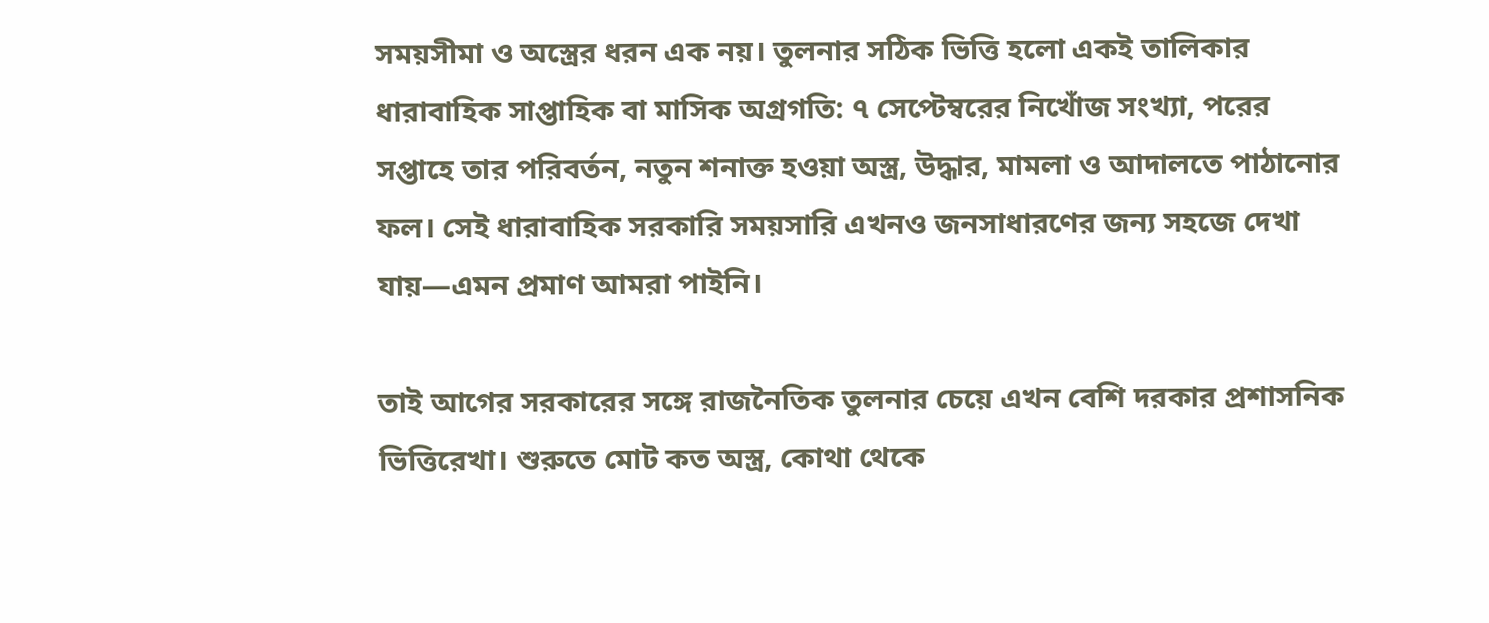সময়সীমা ও অস্ত্রের ধরন এক নয়। তুলনার সঠিক ভিত্তি হলো একই তালিকার ধারাবাহিক সাপ্তাহিক বা মাসিক অগ্রগতি: ৭ সেপ্টেম্বরের নিখোঁজ সংখ্যা, পরের সপ্তাহে তার পরিবর্তন, নতুন শনাক্ত হওয়া অস্ত্র, উদ্ধার, মামলা ও আদালতে পাঠানোর ফল। সেই ধারাবাহিক সরকারি সময়সারি এখনও জনসাধারণের জন্য সহজে দেখা যায়—এমন প্রমাণ আমরা পাইনি।

তাই আগের সরকারের সঙ্গে রাজনৈতিক তুলনার চেয়ে এখন বেশি দরকার প্রশাসনিক ভিত্তিরেখা। শুরুতে মোট কত অস্ত্র, কোথা থেকে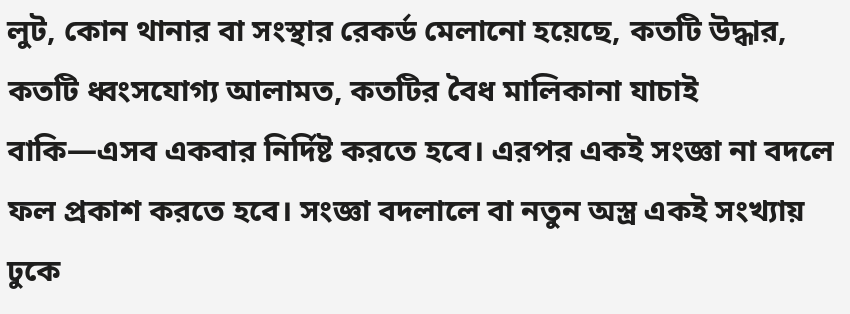লুট, কোন থানার বা সংস্থার রেকর্ড মেলানো হয়েছে, কতটি উদ্ধার, কতটি ধ্বংসযোগ্য আলামত, কতটির বৈধ মালিকানা যাচাই বাকি—এসব একবার নির্দিষ্ট করতে হবে। এরপর একই সংজ্ঞা না বদলে ফল প্রকাশ করতে হবে। সংজ্ঞা বদলালে বা নতুন অস্ত্র একই সংখ্যায় ঢুকে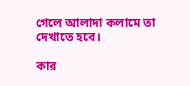গেলে আলাদা কলামে তা দেখাতে হবে।

কার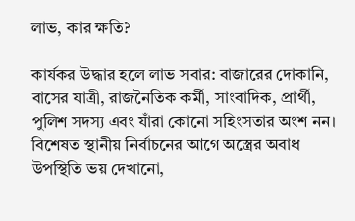লাভ, কার ক্ষতি?

কার্যকর উদ্ধার হলে লাভ সবার: বাজারের দোকানি, বাসের যাত্রী, রাজনৈতিক কর্মী, সাংবাদিক, প্রার্থী, পুলিশ সদস্য এবং যাঁরা কোনো সহিংসতার অংশ নন। বিশেষত স্থানীয় নির্বাচনের আগে অস্ত্রের অবাধ উপস্থিতি ভয় দেখানো,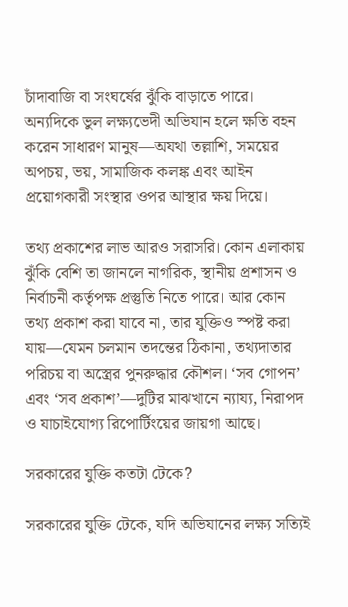চাঁদাবাজি বা সংঘর্ষের ঝুঁকি বাড়াতে পারে। অন্যদিকে ভুল লক্ষ্যভেদী অভিযান হলে ক্ষতি বহন করেন সাধারণ মানুষ—অযথা তল্লাশি, সময়ের অপচয়, ভয়, সামাজিক কলঙ্ক এবং আইন প্রয়োগকারী সংস্থার ওপর আস্থার ক্ষয় দিয়ে।

তথ্য প্রকাশের লাভ আরও সরাসরি। কোন এলাকায় ঝুঁকি বেশি তা জানলে নাগরিক, স্থানীয় প্রশাসন ও নির্বাচনী কর্তৃপক্ষ প্রস্তুতি নিতে পারে। আর কোন তথ্য প্রকাশ করা যাবে না, তার যুক্তিও স্পষ্ট করা যায়—যেমন চলমান তদন্তের ঠিকানা, তথ্যদাতার পরিচয় বা অস্ত্রের পুনরুদ্ধার কৌশল। ‘সব গোপন’ এবং ‘সব প্রকাশ’—দুটির মাঝখানে ন্যায্য, নিরাপদ ও যাচাইযোগ্য রিপোর্টিংয়ের জায়গা আছে।

সরকারের যুক্তি কতটা টেকে?

সরকারের যুক্তি টেকে, যদি অভিযানের লক্ষ্য সত্যিই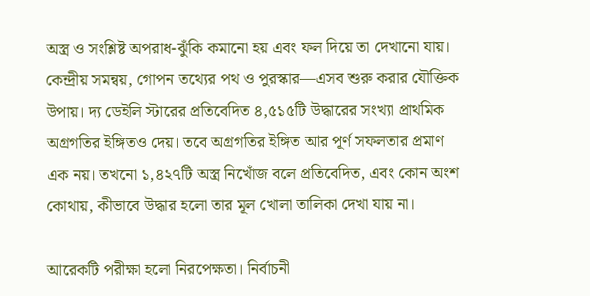অস্ত্র ও সংশ্লিষ্ট অপরাধ-ঝুঁকি কমানো হয় এবং ফল দিয়ে তা দেখানো যায়। কেন্দ্রীয় সমন্বয়, গোপন তথ্যের পথ ও পুরস্কার—এসব শুরু করার যৌক্তিক উপায়। দ্য ডেইলি স্টারের প্রতিবেদিত ৪,৫১৫টি উদ্ধারের সংখ্যা প্রাথমিক অগ্রগতির ইঙ্গিতও দেয়। তবে অগ্রগতির ইঙ্গিত আর পূর্ণ সফলতার প্রমাণ এক নয়। তখনো ১,৪২৭টি অস্ত্র নিখোঁজ বলে প্রতিবেদিত, এবং কোন অংশ কোথায়, কীভাবে উদ্ধার হলো তার মূল খোলা তালিকা দেখা যায় না।

আরেকটি পরীক্ষা হলো নিরপেক্ষতা। নির্বাচনী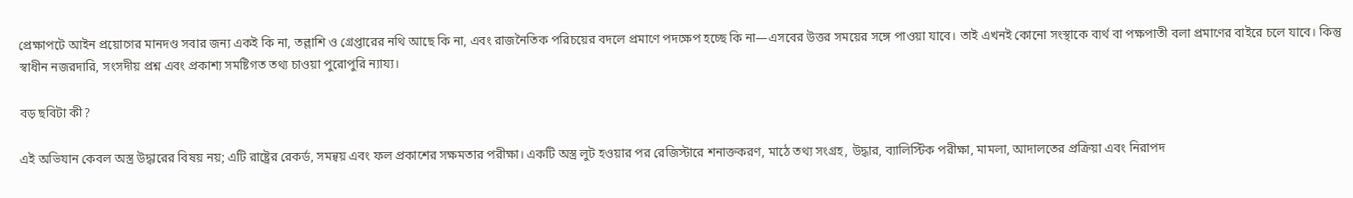প্রেক্ষাপটে আইন প্রয়োগের মানদণ্ড সবার জন্য একই কি না, তল্লাশি ও গ্রেপ্তারের নথি আছে কি না, এবং রাজনৈতিক পরিচয়ের বদলে প্রমাণে পদক্ষেপ হচ্ছে কি না—এসবের উত্তর সময়ের সঙ্গে পাওয়া যাবে। তাই এখনই কোনো সংস্থাকে ব্যর্থ বা পক্ষপাতী বলা প্রমাণের বাইরে চলে যাবে। কিন্তু স্বাধীন নজরদারি, সংসদীয় প্রশ্ন এবং প্রকাশ্য সমষ্টিগত তথ্য চাওয়া পুরোপুরি ন্যায্য।

বড় ছবিটা কী?

এই অভিযান কেবল অস্ত্র উদ্ধারের বিষয় নয়; এটি রাষ্ট্রের রেকর্ড, সমন্বয় এবং ফল প্রকাশের সক্ষমতার পরীক্ষা। একটি অস্ত্র লুট হওয়ার পর রেজিস্টারে শনাক্তকরণ, মাঠে তথ্য সংগ্রহ, উদ্ধার, ব্যালিস্টিক পরীক্ষা, মামলা, আদালতের প্রক্রিয়া এবং নিরাপদ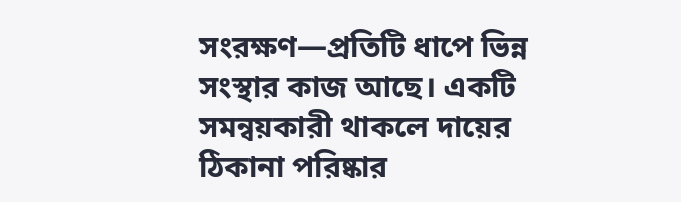সংরক্ষণ—প্রতিটি ধাপে ভিন্ন সংস্থার কাজ আছে। একটি সমন্বয়কারী থাকলে দায়ের ঠিকানা পরিষ্কার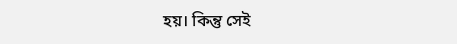হয়। কিন্তু সেই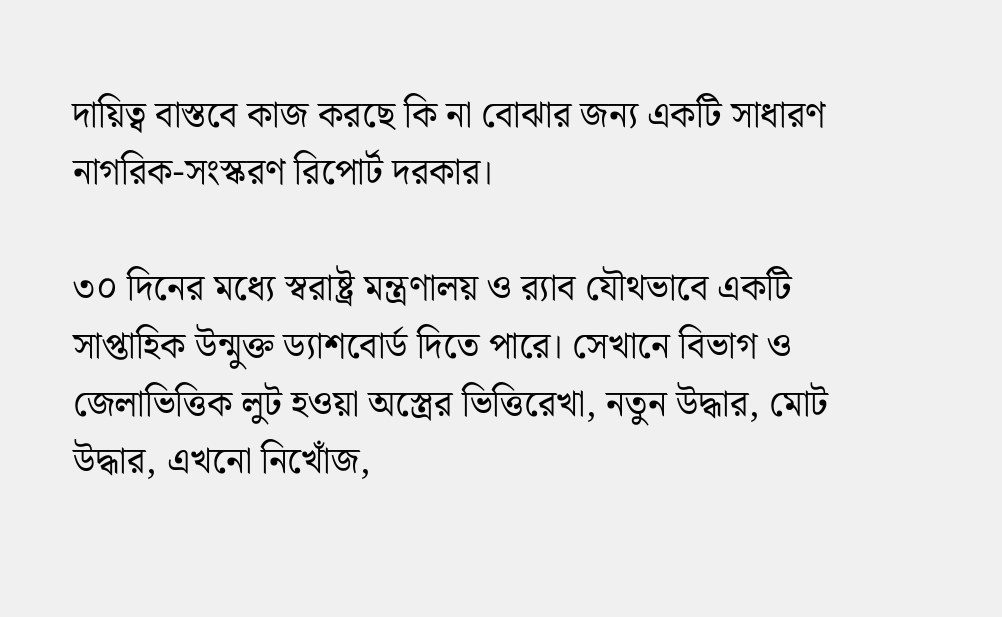দায়িত্ব বাস্তবে কাজ করছে কি না বোঝার জন্য একটি সাধারণ নাগরিক-সংস্করণ রিপোর্ট দরকার।

৩০ দিনের মধ্যে স্বরাষ্ট্র মন্ত্রণালয় ও র‍্যাব যৌথভাবে একটি সাপ্তাহিক উন্মুক্ত ড্যাশবোর্ড দিতে পারে। সেখানে বিভাগ ও জেলাভিত্তিক লুট হওয়া অস্ত্রের ভিত্তিরেখা, নতুন উদ্ধার, মোট উদ্ধার, এখনো নিখোঁজ,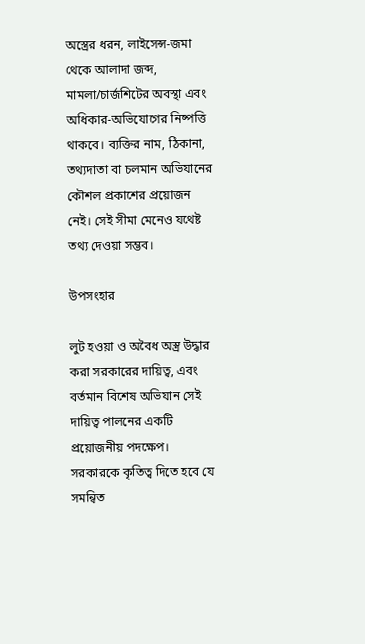অস্ত্রের ধরন, লাইসেন্স-জমা থেকে আলাদা জব্দ, মামলা/চার্জশিটের অবস্থা এবং অধিকার-অভিযোগের নিষ্পত্তি থাকবে। ব্যক্তির নাম, ঠিকানা, তথ্যদাতা বা চলমান অভিযানের কৌশল প্রকাশের প্রয়োজন নেই। সেই সীমা মেনেও যথেষ্ট তথ্য দেওয়া সম্ভব।

উপসংহার

লুট হওয়া ও অবৈধ অস্ত্র উদ্ধার করা সরকারের দায়িত্ব, এবং বর্তমান বিশেষ অভিযান সেই দায়িত্ব পালনের একটি প্রয়োজনীয় পদক্ষেপ। সরকারকে কৃতিত্ব দিতে হবে যে সমন্বিত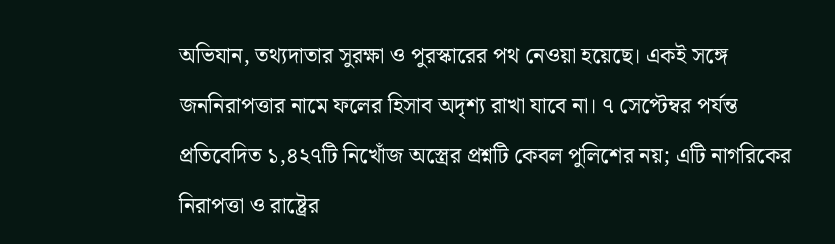অভিযান, তথ্যদাতার সুরক্ষা ও পুরস্কারের পথ নেওয়া হয়েছে। একই সঙ্গে জননিরাপত্তার নামে ফলের হিসাব অদৃশ্য রাখা যাবে না। ৭ সেপ্টেম্বর পর্যন্ত প্রতিবেদিত ১,৪২৭টি নিখোঁজ অস্ত্রের প্রশ্নটি কেবল পুলিশের নয়; এটি নাগরিকের নিরাপত্তা ও রাষ্ট্রের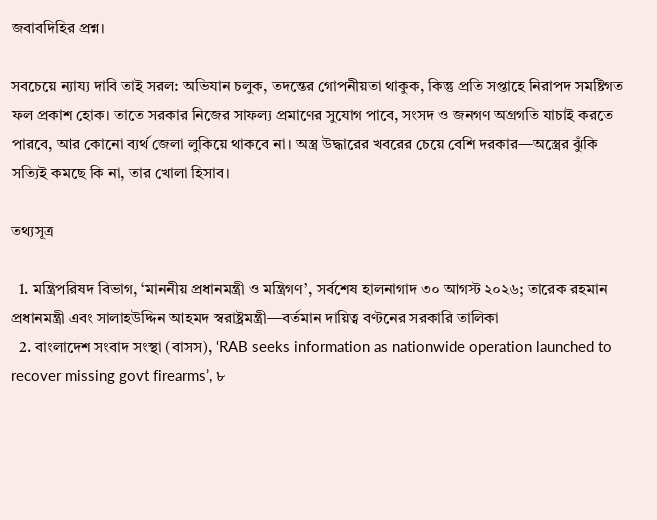জবাবদিহির প্রশ্ন।

সবচেয়ে ন্যায্য দাবি তাই সরল: অভিযান চলুক, তদন্তের গোপনীয়তা থাকুক, কিন্তু প্রতি সপ্তাহে নিরাপদ সমষ্টিগত ফল প্রকাশ হোক। তাতে সরকার নিজের সাফল্য প্রমাণের সুযোগ পাবে, সংসদ ও জনগণ অগ্রগতি যাচাই করতে পারবে, আর কোনো ব্যর্থ জেলা লুকিয়ে থাকবে না। অস্ত্র উদ্ধারের খবরের চেয়ে বেশি দরকার—অস্ত্রের ঝুঁকি সত্যিই কমছে কি না, তার খোলা হিসাব।

তথ্যসূত্র

  1. মন্ত্রিপরিষদ বিভাগ, ‘মাননীয় প্রধানমন্ত্রী ও মন্ত্রিগণ’, সর্বশেষ হালনাগাদ ৩০ আগস্ট ২০২৬; তারেক রহমান প্রধানমন্ত্রী এবং সালাহউদ্দিন আহমদ স্বরাষ্ট্রমন্ত্রী—বর্তমান দায়িত্ব বণ্টনের সরকারি তালিকা
  2. বাংলাদেশ সংবাদ সংস্থা (বাসস), ‘RAB seeks information as nationwide operation launched to recover missing govt firearms’, ৮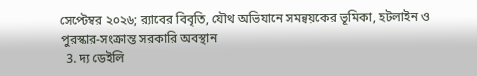সেপ্টেম্বর ২০২৬; র‍্যাবের বিবৃতি, যৌথ অভিযানে সমন্বয়কের ভূমিকা, হটলাইন ও পুরস্কার-সংক্রান্ত সরকারি অবস্থান
  3. দ্য ডেইলি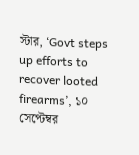স্টার, ‘Govt steps up efforts to recover looted firearms’, ১০ সেপ্টেম্বর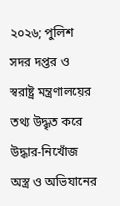২০২৬; পুলিশ সদর দপ্তর ও স্বরাষ্ট্র মন্ত্রণালয়ের তথ্য উদ্ধৃত করে উদ্ধার-নিখোঁজ অস্ত্র ও অভিযানের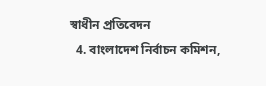স্বাধীন প্রতিবেদন
  4. বাংলাদেশ নির্বাচন কমিশন,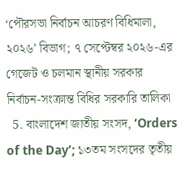‘পৌরসভা নির্বাচন আচরণ বিধিমালা, ২০২৬’ বিভাগ; ৭ সেপ্টেম্বর ২০২৬-এর গেজেট ও চলমান স্থানীয় সরকার নির্বাচন-সংক্রান্ত বিধির সরকারি তালিকা
  5. বাংলাদেশ জাতীয় সংসদ, ‘Orders of the Day’; ১৩তম সংসদের তৃতীয়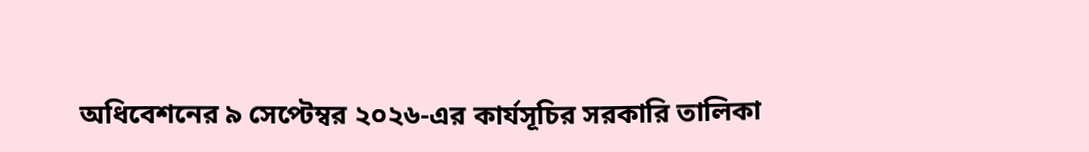অধিবেশনের ৯ সেপ্টেম্বর ২০২৬-এর কার্যসূচির সরকারি তালিকা